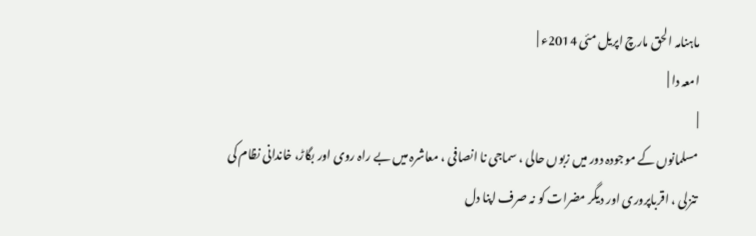ماہنامہ الحق مارچ اپریل مئی 2014ء |
امعہ دا |
|
مسلمانوں کے موجودہ دور میں زبوں حالی ، سماجی نا انصافی ، معاشرہ میں بے راہ روی اور بگاڑ، خاندانی نظام کی تنزلی ، اقرباپروری اور دیگر مضرات کو نہ صرف اپنا دل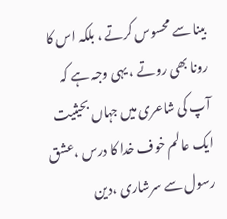بینا سے محسوس کرتے ، بلکہ اس کا رونا بھی روتے ، یہی وجہ ہے کہ آپ کی شاعری میں جہاں بحیثیت ایک عالم خوف خدا کا درس ،عشق رسول سے سرشاری ،دین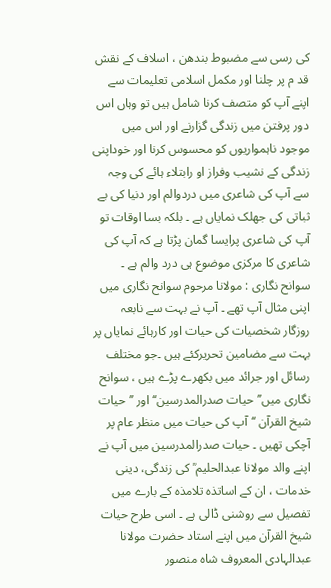کی رسی سے مضبوط بندھن ، اسلاف کے نقش قد م پر چلنا اور مکمل اسلامی تعلیمات سے اپنے آپ کو متصف کرنا شامل ہیں تو وہاں اس دور پرفتن میں زندگی گزارنے اور اس میں موجود ناہمواریوں کو محسوس کرنا اور خوداپنی زندگی کے نشیب وفراز او رابتلاء ہائے کی وجہ سے آپ کی شاعری میں دردوالم اور دنیا کی بے ثباتی کی جھلک نمایاں ہے ۔ بلکہ بسا اوقات تو آپ کی شاعری پرایسا گمان پڑتا ہے کہ آپ کی شاعری کا مرکزی موضوع ہی درد والم ہے ۔ سوانح نگاری : مولانا مرحوم سوانح نگاری میں اپنی مثال آپ تھے ۔ آپ نے بہت سے نابعہ روزگار شخصیات کی حیات اور کارہائے نمایاں پر بہت سے مضامین تحریرکئے ہیں ۔جو مختلف رسائل اور جرائد میں بکھرے پڑے ہیں ، سوانح نگاری میں’’حیات صدرالمدرسین‘‘ اور ’’حیات شیخ القرآن ‘‘آپ کی حیات میں منظر عام پر آچکی تھیں ۔ حیات صدرالمدرسین میں آپ نے اپنے والد مولانا عبدالحلیم ؒ کی زندگی، دینی خدمات ، ان کے اساتذہ تلامذہ کے بارے میں تفصیل سے روشنی ڈالی ہے ۔ اسی طرح حیات شیخ القرآن میں اپنے استاد حضرت مولانا عبدالہادی المعروف شاہ منصور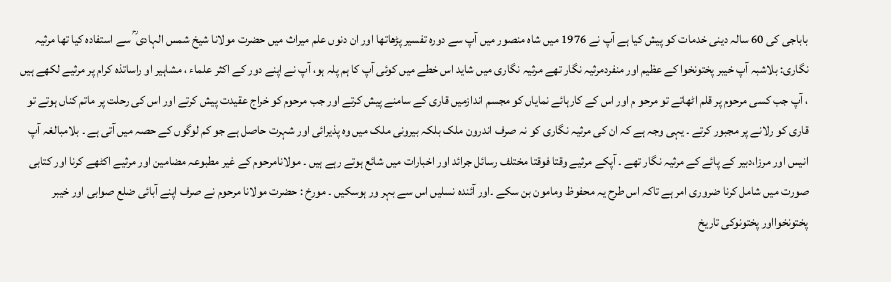باباجی کی 60 سالہ دینی خدمات کو پیش کیا ہے آپ نے 1976 میں شاہ منصور میں آپ سے دورہ تفسیر پڑھاتھا اور ان دنوں علم میراث میں حضرت مولانا شیخ شمس الہادی ؒ سے استفادہ کیا تھا مرثیہ نگاری: بلاشبہ آپ خیبر پختونخوا کے عظیم اور منفردمرثیہ نگار تھے مرثیہ نگاری میں شاید اس خطے میں کوئی آپ کا ہم پلہ ہو، آپ نے اپنے دور کے اکثر علماء ، مشاہیر او راساتذہ کرام پر مرثیے لکھے ہیں ، آپ جب کسی مرحوم پر قلم اٹھاتے تو مرحو م اور اس کے کارہائے نمایاں کو مجسم اندازمیں قاری کے سامنے پیش کرتے اور جب مرحوم کو خراج عقیدت پیش کرتے اور اس کی رحلت پر ماتم کناں ہوتے تو قاری کو رلانے پر مجبور کرتے ۔ یہی وجہ ہے کہ ان کی مرثیہ نگاری کو نہ صرف اندرون ملک بلکہ بیرونی ملک میں وہ پذیرائی اور شہرت حاصل ہے جو کم لوگوں کے حصہ میں آتی ہے ۔ بلامبالغہ آپ انیس اور مرزا،دبیر کے پائے کے مرثیہ نگار تھے ۔ آپکے مرثیے وقتا فوقتا مختلف رسائل جرائد اور اخبارات میں شائع ہوتے رہے ہیں ۔ مولانامرحوم کے غیر مطبوعہ مضامین اور مرثیے اکٹھے کرنا اور کتابی صورت میں شامل کرنا ضروری امر ہے تاکہ اس طرح یہ محفوظ ومامون بن سکے ۔اور آئندہ نسلیں اس سے بہر ور ہوسکیں ۔ مورخ : حضرت مولانا مرحوم نے صرف اپنے آبائی ضلع صوابی اور خیبر پختونخوااور پختونوکی تاریخ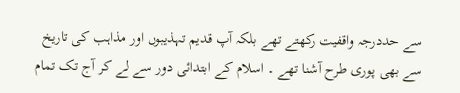سے حددرجہ واقفیت رکھتے تھے بلکہ آپ قدیم تہذیبوں اور مذاہب کی تاریخ سے بھی پوری طرح آشنا تھے ۔ اسلام کے ابتدائی دور سے لے کر آج تک تمام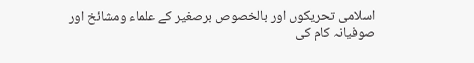اسلامی تحریکوں اور بالخصوص برصغیر کے علماء ومشائخ اور صوفیانہ کام کی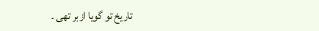تاریخ تو گویا ازبر تھی ۔